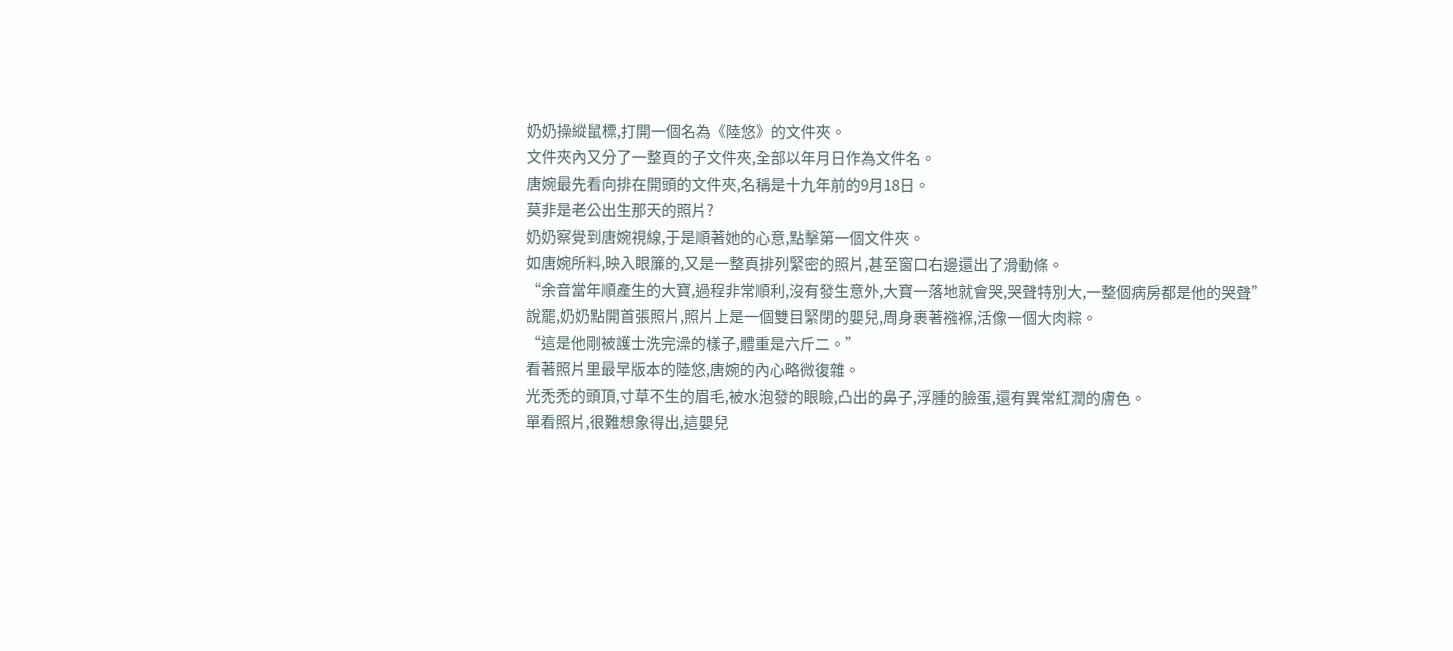奶奶操縱鼠標,打開一個名為《陸悠》的文件夾。
文件夾內又分了一整頁的子文件夾,全部以年月日作為文件名。
唐婉最先看向排在開頭的文件夾,名稱是十九年前的9月18日。
莫非是老公出生那天的照片?
奶奶察覺到唐婉視線,于是順著她的心意,點擊第一個文件夾。
如唐婉所料,映入眼簾的,又是一整頁排列緊密的照片,甚至窗口右邊還出了滑動條。
“余音當年順產生的大寶,過程非常順利,沒有發生意外,大寶一落地就會哭,哭聲特別大,一整個病房都是他的哭聲”
說罷,奶奶點開首張照片,照片上是一個雙目緊閉的嬰兒,周身裹著襁褓,活像一個大肉粽。
“這是他剛被護士洗完澡的樣子,體重是六斤二。”
看著照片里最早版本的陸悠,唐婉的內心略微復雜。
光禿禿的頭頂,寸草不生的眉毛,被水泡發的眼瞼,凸出的鼻子,浮腫的臉蛋,還有異常紅潤的膚色。
單看照片,很難想象得出,這嬰兒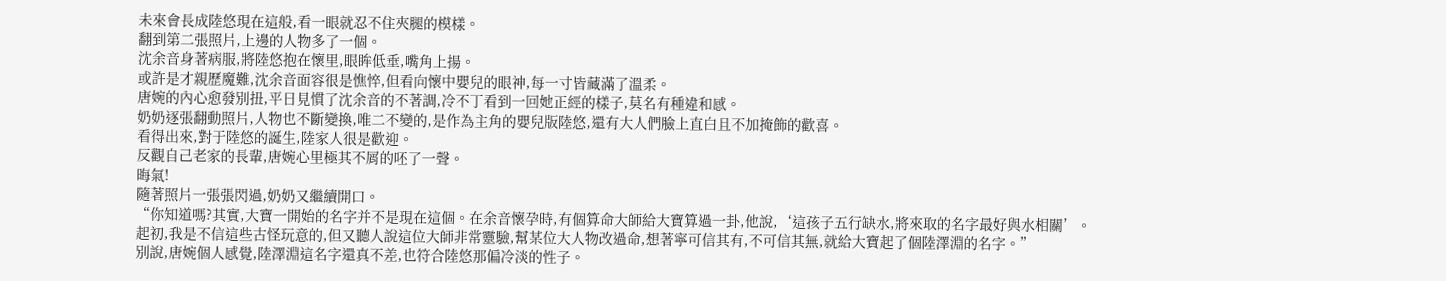未來會長成陸悠現在這般,看一眼就忍不住夾腿的模樣。
翻到第二張照片,上邊的人物多了一個。
沈余音身著病服,將陸悠抱在懷里,眼眸低垂,嘴角上揚。
或許是才親歷魔難,沈余音面容很是憔悴,但看向懷中嬰兒的眼神,每一寸皆藏滿了溫柔。
唐婉的內心愈發別扭,平日見慣了沈余音的不著調,冷不丁看到一回她正經的樣子,莫名有種違和感。
奶奶逐張翻動照片,人物也不斷變換,唯二不變的,是作為主角的嬰兒版陸悠,還有大人們臉上直白且不加掩飾的歡喜。
看得出來,對于陸悠的誕生,陸家人很是歡迎。
反觀自己老家的長輩,唐婉心里極其不屑的呸了一聲。
晦氣!
隨著照片一張張閃過,奶奶又繼續開口。
“你知道嗎?其實,大寶一開始的名字并不是現在這個。在余音懷孕時,有個算命大師給大寶算過一卦,他說,‘這孩子五行缺水,將來取的名字最好與水相關’。
起初,我是不信這些古怪玩意的,但又聽人說這位大師非常靈驗,幫某位大人物改過命,想著寧可信其有,不可信其無,就給大寶起了個陸澤淵的名字。”
別說,唐婉個人感覺,陸澤淵這名字還真不差,也符合陸悠那偏冷淡的性子。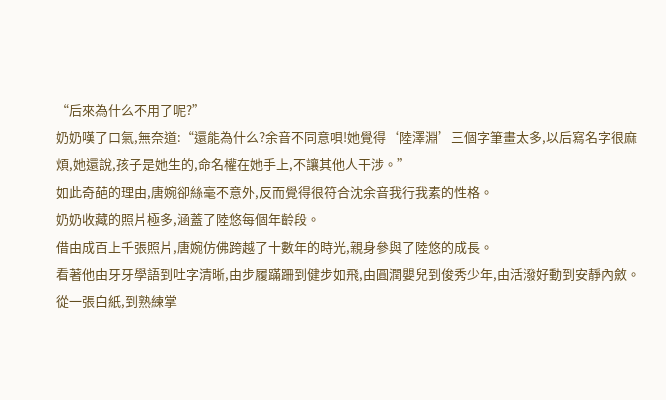“后來為什么不用了呢?”
奶奶嘆了口氣,無奈道:“還能為什么?余音不同意唄!她覺得‘陸澤淵’三個字筆畫太多,以后寫名字很麻煩,她還說,孩子是她生的,命名權在她手上,不讓其他人干涉。”
如此奇葩的理由,唐婉卻絲毫不意外,反而覺得很符合沈余音我行我素的性格。
奶奶收藏的照片極多,涵蓋了陸悠每個年齡段。
借由成百上千張照片,唐婉仿佛跨越了十數年的時光,親身參與了陸悠的成長。
看著他由牙牙學語到吐字清晰,由步履蹣跚到健步如飛,由圓潤嬰兒到俊秀少年,由活潑好動到安靜內斂。
從一張白紙,到熟練掌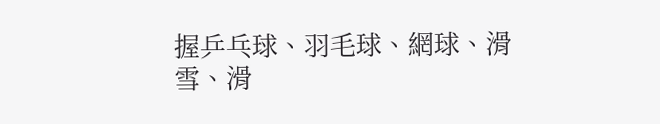握乒乓球、羽毛球、網球、滑雪、滑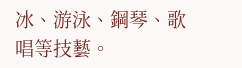冰、游泳、鋼琴、歌唱等技藝。